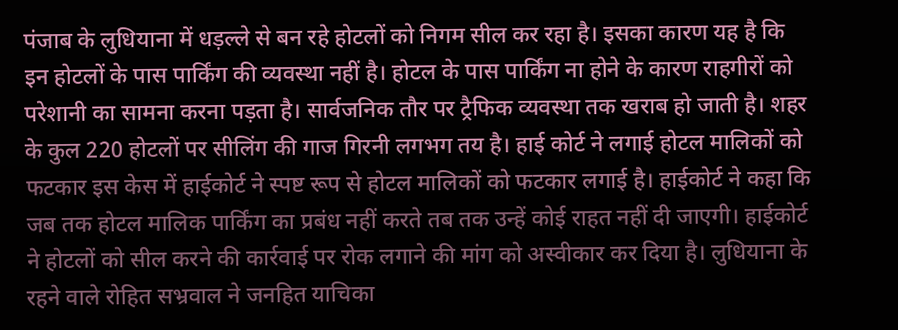पंजाब के लुधियाना में धड़ल्ले से बन रहे होटलों को निगम सील कर रहा है। इसका कारण यह है कि इन होटलों के पास पार्किंग की व्यवस्था नहीं है। होटल के पास पार्किंग ना होने के कारण राहगीरों को परेशानी का सामना करना पड़ता है। सार्वजनिक तौर पर ट्रैफिक व्यवस्था तक खराब हो जाती है। शहर के कुल 220 होटलों पर सीलिंग की गाज गिरनी लगभग तय है। हाई कोर्ट ने लगाई होटल मालिकों को फटकार इस केस में हाईकोर्ट ने स्पष्ट रूप से होटल मालिकों को फटकार लगाई है। हाईकोर्ट ने कहा कि जब तक होटल मालिक पार्किंग का प्रबंध नहीं करते तब तक उन्हें कोई राहत नहीं दी जाएगी। हाईकोर्ट ने होटलों को सील करने की कार्रवाई पर रोक लगाने की मांग को अस्वीकार कर दिया है। लुधियाना के रहने वाले रोहित सभ्रवाल ने जनहित याचिका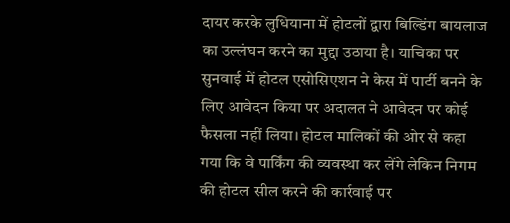दायर करके लुधियाना में होटलों द्वारा बिल्डिंग बायलाज का उल्लंघन करने का मुद्दा उठाया है। याचिका पर सुनवाई में होटल एसोसिएशन ने केस में पार्टी बनने के लिए आवेदन किया पर अदालत ने आवेदन पर कोई फैसला नहीं लिया। होटल मालिकों की ओर से कहा गया कि वे पार्किंग की व्यवस्था कर लेंगे लेकिन निगम की होटल सील करने की कार्रवाई पर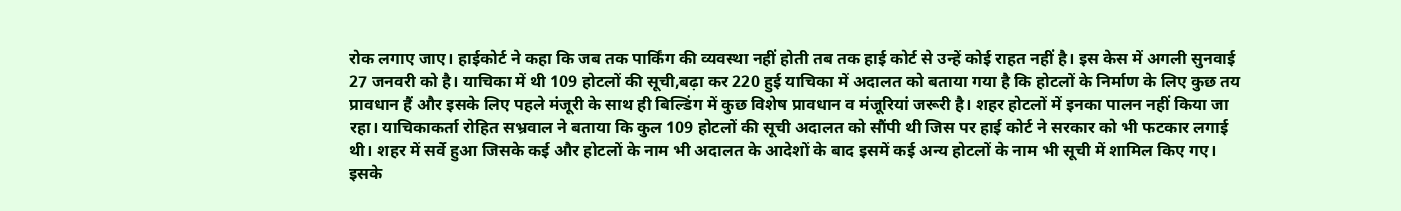रोक लगाए जाए। हाईकोर्ट ने कहा कि जब तक पार्किंग की व्यवस्था नहीं होती तब तक हाई कोर्ट से उन्हें कोई राहत नहीं है। इस केस में अगली सुनवाई 27 जनवरी को है। याचिका में थी 109 होटलों की सूची,बढ़ा कर 220 हुई याचिका में अदालत को बताया गया है कि होटलों के निर्माण के लिए कुछ तय प्रावधान हैं और इसके लिए पहले मंजूरी के साथ ही बिल्डिंग में कुछ विशेष प्रावधान व मंजूरियां जरूरी है। शहर होटलों में इनका पालन नहीं किया जा रहा। याचिकाकर्ता रोहित सभ्रवाल ने बताया कि कुल 109 होटलों की सूची अदालत को सौंपी थी जिस पर हाई कोर्ट ने सरकार को भी फटकार लगाई थी। शहर में सर्वे हुआ जिसके कई और होटलों के नाम भी अदालत के आदेशों के बाद इसमें कई अन्य होटलों के नाम भी सूची में शामिल किए गए। इसके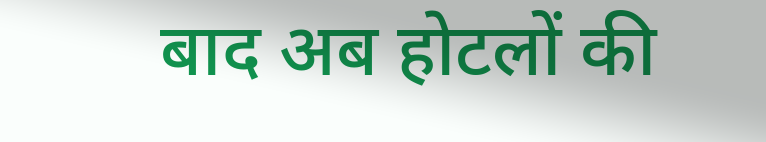बाद अब होटलों की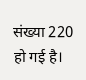संख्या 220 हो गई है।